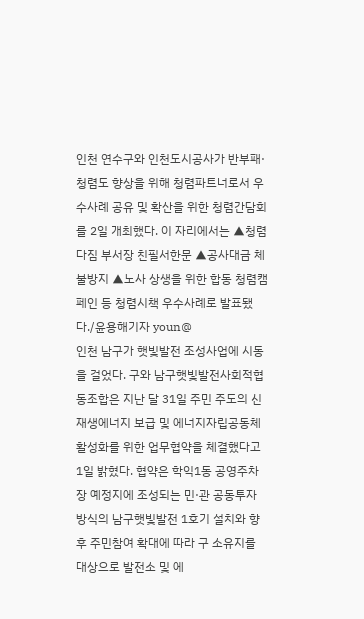인천 연수구와 인천도시공사가 반부패·청렴도 향상을 위해 청렴파트너로서 우수사례 공유 및 확산을 위한 청렴간담회를 2일 개최했다. 이 자리에서는 ▲청렴다짐 부서장 친필서한문 ▲공사대금 체불방지 ▲노사 상생을 위한 합동 청렴캠페인 등 청렴시책 우수사례로 발표됐다./윤용해기자 youn@
인천 남구가 햇빛발전 조성사업에 시동을 걸었다. 구와 남구햇빛발전사회적협동조합은 지난 달 31일 주민 주도의 신재생에너지 보급 및 에너지자립공동체 활성화를 위한 업무협약을 체결했다고 1일 밝혔다. 협약은 학익1동 공영주차장 예정지에 조성되는 민·관 공동투자 방식의 남구햇빛발전 1호기 설치와 향후 주민참여 확대에 따라 구 소유지를 대상으로 발전소 및 에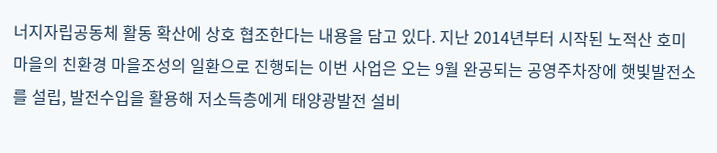너지자립공동체 활동 확산에 상호 협조한다는 내용을 담고 있다. 지난 2014년부터 시작된 노적산 호미마을의 친환경 마을조성의 일환으로 진행되는 이번 사업은 오는 9월 완공되는 공영주차장에 햇빛발전소를 설립, 발전수입을 활용해 저소득층에게 태양광발전 설비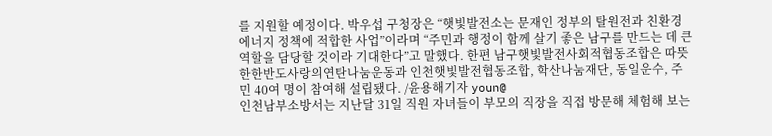를 지원할 예정이다. 박우섭 구청장은 “햇빛발전소는 문재인 정부의 탈원전과 친환경에너지 정책에 적합한 사업”이라며 “주민과 행정이 함께 살기 좋은 남구를 만드는 데 큰 역할을 담당할 것이라 기대한다”고 말했다. 한편 남구햇빛발전사회적협동조합은 따뜻한한반도사랑의연탄나눔운동과 인천햇빛발전협동조합, 학산나눔재단, 동일운수, 주민 40여 명이 참여해 설립됐다. /윤용해기자 youn@
인천남부소방서는 지난달 31일 직원 자녀들이 부모의 직장을 직접 방문해 체험해 보는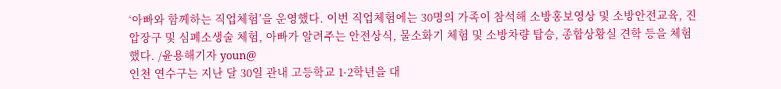‘아빠와 함께하는 직업체험’을 운영했다. 이번 직업체험에는 30명의 가족이 참석해 소방홍보영상 및 소방안전교육, 진압장구 및 심폐소생술 체험, 아빠가 알려주는 안전상식, 물소화기 체험 및 소방차량 탑승, 종합상황실 견학 등을 체험했다. /윤용해기자 youn@
인천 연수구는 지난 달 30일 관내 고등학교 1·2학년을 대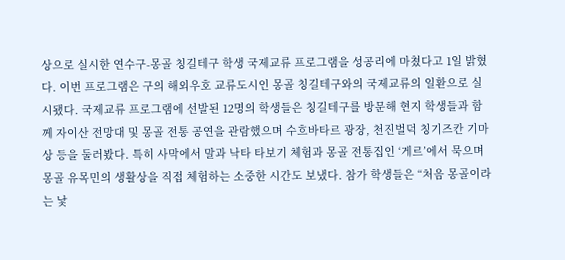상으로 실시한 연수구-몽골 칭길테구 학생 국제교류 프로그램을 성공리에 마쳤다고 1일 밝혔다. 이번 프로그램은 구의 해외우호 교류도시인 몽골 칭길테구와의 국제교류의 일환으로 실시됐다. 국제교류 프로그램에 선발된 12명의 학생들은 칭길테구를 방문해 현지 학생들과 함께 자이산 전망대 및 몽골 전통 공연을 관람했으며 수흐바타르 광장, 천진벌덕 칭기즈칸 기마상 등을 둘러봤다. 특히 사막에서 말과 낙타 타보기 체험과 몽골 전통집인 ‘게르’에서 묵으며 몽골 유목민의 생활상을 직접 체험하는 소중한 시간도 보냈다. 참가 학생들은 “처음 몽골이라는 낯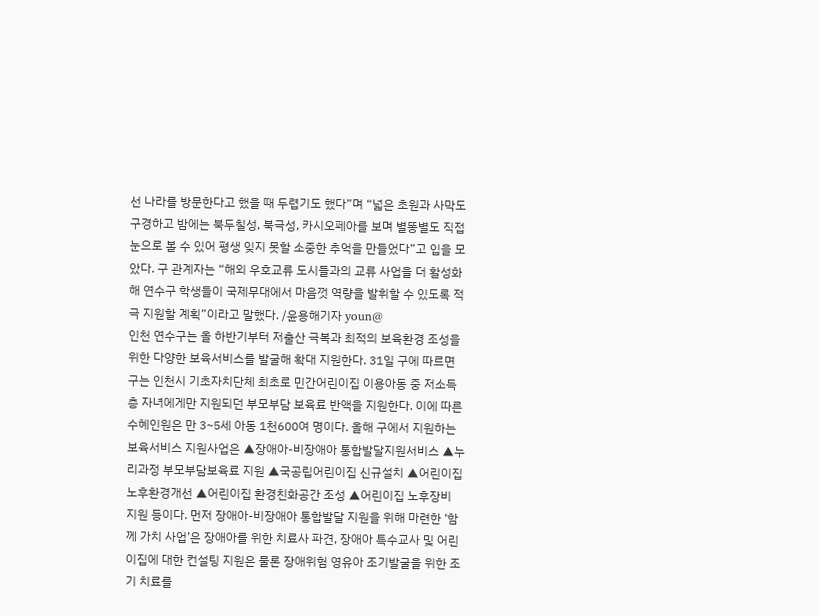선 나라를 방문한다고 했을 때 두렵기도 했다”며 “넓은 초원과 사막도 구경하고 밤에는 북두칠성, 북극성, 카시오페아를 보며 별똥별도 직접 눈으로 볼 수 있어 평생 잊지 못할 소중한 추억을 만들었다”고 입을 모았다. 구 관계자는 “해외 우호교류 도시들과의 교류 사업을 더 활성화해 연수구 학생들이 국제무대에서 마음껏 역량을 발휘할 수 있도록 적극 지원할 계획”이라고 말했다. /윤용해기자 youn@
인천 연수구는 올 하반기부터 저출산 극복과 최적의 보육환경 조성을 위한 다양한 보육서비스를 발굴해 확대 지원한다. 31일 구에 따르면 구는 인천시 기초자치단체 최초로 민간어린이집 이용아동 중 저소득층 자녀에게만 지원되던 부모부담 보육료 반액을 지원한다. 이에 따른 수혜인원은 만 3~5세 아동 1천600여 명이다. 올해 구에서 지원하는 보육서비스 지원사업은 ▲장애아-비장애아 통합발달지원서비스 ▲누리과정 부모부담보육료 지원 ▲국공립어린이집 신규설치 ▲어린이집 노후환경개선 ▲어린이집 환경친화공간 조성 ▲어린이집 노후장비 지원 등이다. 먼저 장애아-비장애아 통합발달 지원을 위해 마련한 ‘함께 가치 사업’은 장애아를 위한 치료사 파견, 장애아 특수교사 및 어린이집에 대한 컨설팅 지원은 물론 장애위험 영유아 조기발굴을 위한 조기 치료를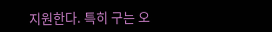지원한다. 특히 구는 오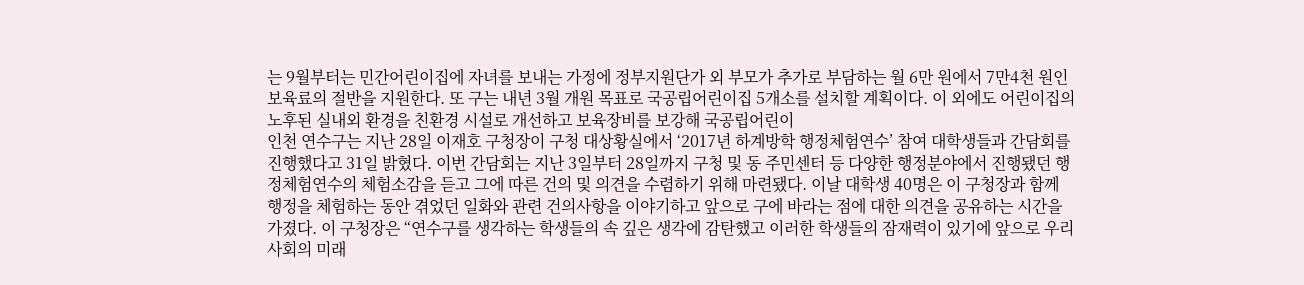는 9월부터는 민간어린이집에 자녀를 보내는 가정에 정부지원단가 외 부모가 추가로 부담하는 월 6만 원에서 7만4천 원인 보육료의 절반을 지원한다. 또 구는 내년 3월 개원 목표로 국공립어린이집 5개소를 설치할 계획이다. 이 외에도 어린이집의 노후된 실내외 환경을 친환경 시설로 개선하고 보육장비를 보강해 국공립어린이
인천 연수구는 지난 28일 이재호 구청장이 구청 대상황실에서 ‘2017년 하계방학 행정체험연수’ 참여 대학생들과 간담회를 진행했다고 31일 밝혔다. 이번 간담회는 지난 3일부터 28일까지 구청 및 동 주민센터 등 다양한 행정분야에서 진행됐던 행정체험연수의 체험소감을 듣고 그에 따른 건의 및 의견을 수렴하기 위해 마련됐다. 이날 대학생 40명은 이 구청장과 함께 행정을 체험하는 동안 겪었던 일화와 관련 건의사항을 이야기하고 앞으로 구에 바라는 점에 대한 의견을 공유하는 시간을 가졌다. 이 구청장은 “연수구를 생각하는 학생들의 속 깊은 생각에 감탄했고 이러한 학생들의 잠재력이 있기에 앞으로 우리 사회의 미래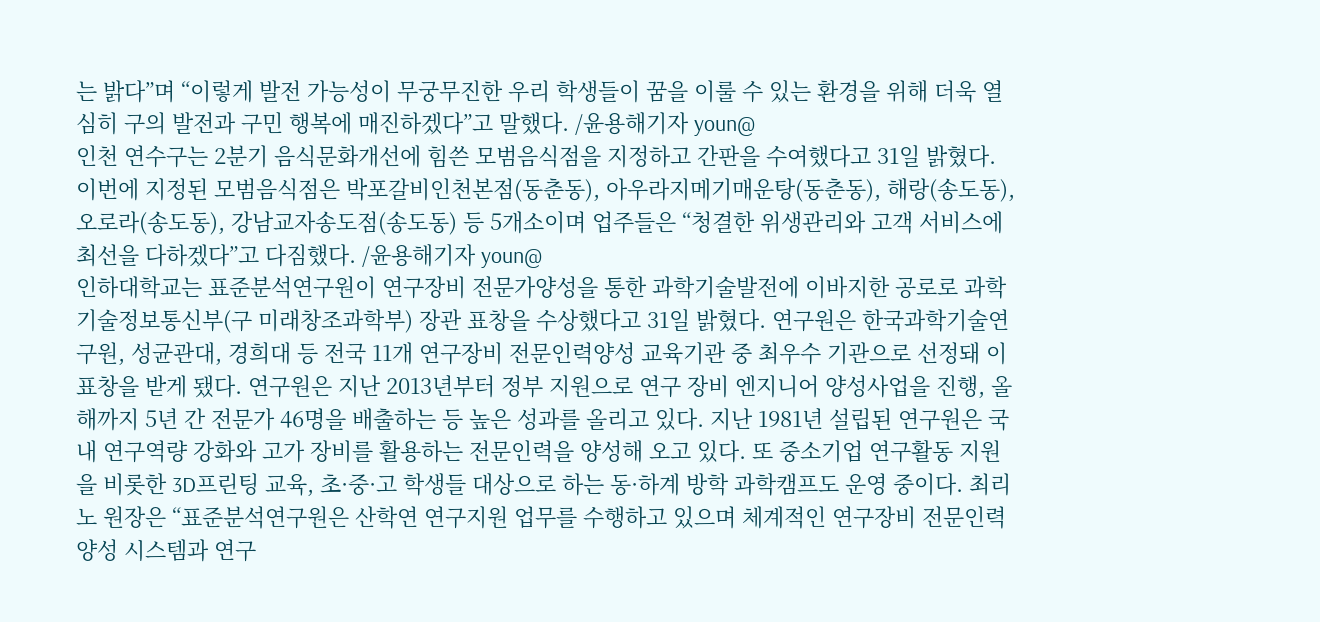는 밝다”며 “이렇게 발전 가능성이 무궁무진한 우리 학생들이 꿈을 이룰 수 있는 환경을 위해 더욱 열심히 구의 발전과 구민 행복에 매진하겠다”고 말했다. /윤용해기자 youn@
인천 연수구는 2분기 음식문화개선에 힘쓴 모범음식점을 지정하고 간판을 수여했다고 31일 밝혔다. 이번에 지정된 모범음식점은 박포갈비인천본점(동춘동), 아우라지메기매운탕(동춘동), 해랑(송도동), 오로라(송도동), 강남교자송도점(송도동) 등 5개소이며 업주들은 “청결한 위생관리와 고객 서비스에 최선을 다하겠다”고 다짐했다. /윤용해기자 youn@
인하대학교는 표준분석연구원이 연구장비 전문가양성을 통한 과학기술발전에 이바지한 공로로 과학기술정보통신부(구 미래창조과학부) 장관 표창을 수상했다고 31일 밝혔다. 연구원은 한국과학기술연구원, 성균관대, 경희대 등 전국 11개 연구장비 전문인력양성 교육기관 중 최우수 기관으로 선정돼 이 표창을 받게 됐다. 연구원은 지난 2013년부터 정부 지원으로 연구 장비 엔지니어 양성사업을 진행, 올해까지 5년 간 전문가 46명을 배출하는 등 높은 성과를 올리고 있다. 지난 1981년 설립된 연구원은 국내 연구역량 강화와 고가 장비를 활용하는 전문인력을 양성해 오고 있다. 또 중소기업 연구활동 지원을 비롯한 3D프린팅 교육, 초·중·고 학생들 대상으로 하는 동·하계 방학 과학캠프도 운영 중이다. 최리노 원장은 “표준분석연구원은 산학연 연구지원 업무를 수행하고 있으며 체계적인 연구장비 전문인력 양성 시스템과 연구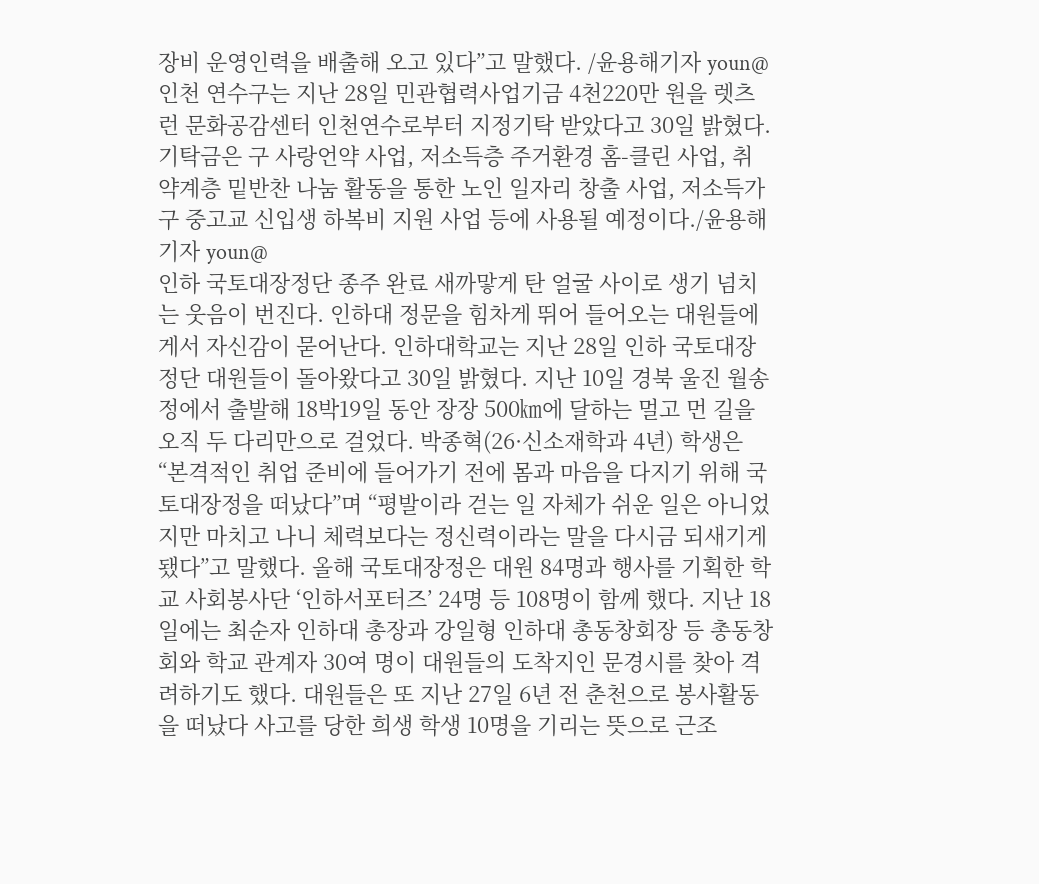장비 운영인력을 배출해 오고 있다”고 말했다. /윤용해기자 youn@
인천 연수구는 지난 28일 민관협력사업기금 4천220만 원을 렛츠런 문화공감센터 인천연수로부터 지정기탁 받았다고 30일 밝혔다. 기탁금은 구 사랑언약 사업, 저소득층 주거환경 홈-클린 사업, 취약계층 밑반찬 나눔 활동을 통한 노인 일자리 창출 사업, 저소득가구 중고교 신입생 하복비 지원 사업 등에 사용될 예정이다./윤용해기자 youn@
인하 국토대장정단 종주 완료 새까맣게 탄 얼굴 사이로 생기 넘치는 웃음이 번진다. 인하대 정문을 힘차게 뛰어 들어오는 대원들에게서 자신감이 묻어난다. 인하대학교는 지난 28일 인하 국토대장정단 대원들이 돌아왔다고 30일 밝혔다. 지난 10일 경북 울진 월송정에서 출발해 18박19일 동안 장장 500㎞에 달하는 멀고 먼 길을 오직 두 다리만으로 걸었다. 박종혁(26·신소재학과 4년) 학생은 “본격적인 취업 준비에 들어가기 전에 몸과 마음을 다지기 위해 국토대장정을 떠났다”며 “평발이라 걷는 일 자체가 쉬운 일은 아니었지만 마치고 나니 체력보다는 정신력이라는 말을 다시금 되새기게 됐다”고 말했다. 올해 국토대장정은 대원 84명과 행사를 기획한 학교 사회봉사단 ‘인하서포터즈’ 24명 등 108명이 함께 했다. 지난 18일에는 최순자 인하대 총장과 강일형 인하대 총동창회장 등 총동창회와 학교 관계자 30여 명이 대원들의 도착지인 문경시를 찾아 격려하기도 했다. 대원들은 또 지난 27일 6년 전 춘천으로 봉사활동을 떠났다 사고를 당한 희생 학생 10명을 기리는 뜻으로 근조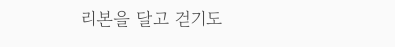리본을 달고 걷기도